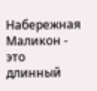Набережная Маликон - это длинный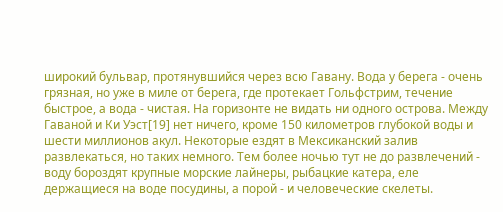широкий бульвар, протянувшийся через всю Гавану. Вода у берега - очень грязная, но уже в миле от берега, где протекает Гольфстрим, течение быстрое, а вода - чистая. На горизонте не видать ни одного острова. Между Гаваной и Ки Уэст[19] нет ничего, кроме 150 километров глубокой воды и шести миллионов акул. Некоторые ездят в Мексиканский залив развлекаться, но таких немного. Тем более ночью тут не до развлечений - воду бороздят крупные морские лайнеры, рыбацкие катера, еле держащиеся на воде посудины, а порой - и человеческие скелеты.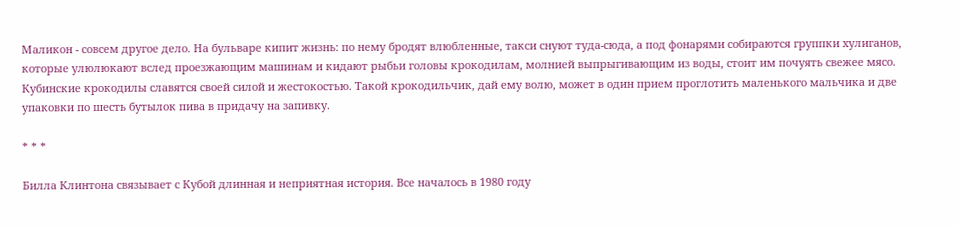Маликон - совсем другое дело. На бульваре кипит жизнь: по нему бродят влюбленные, такси снуют туда-сюда, а под фонарями собираются группки хулиганов, которые улюлюкают вслед проезжающим машинам и кидают рыбьи головы крокодилам, молнией выпрыгивающим из воды, стоит им почуять свежее мясо. Кубинские крокодилы славятся своей силой и жестокостью. Такой крокодильчик, дай ему волю, может в один прием проглотить маленького мальчика и две упаковки по шесть бутылок пива в придачу на запивку.

* * *

Билла Клинтона связывает с Кубой длинная и неприятная история. Все началось в 1980 году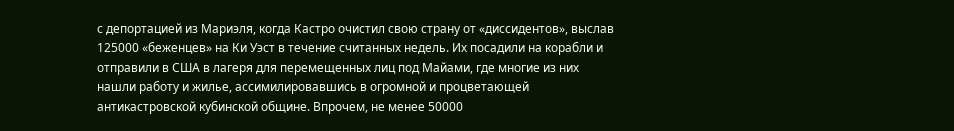с депортацией из Мариэля, когда Кастро очистил свою страну от «диссидентов», выслав 125000 «беженцев» на Ки Уэст в течение считанных недель. Их посадили на корабли и отправили в США в лагеря для перемещенных лиц под Майами, где многие из них нашли работу и жилье, ассимилировавшись в огромной и процветающей антикастровской кубинской общине. Впрочем, не менее 50000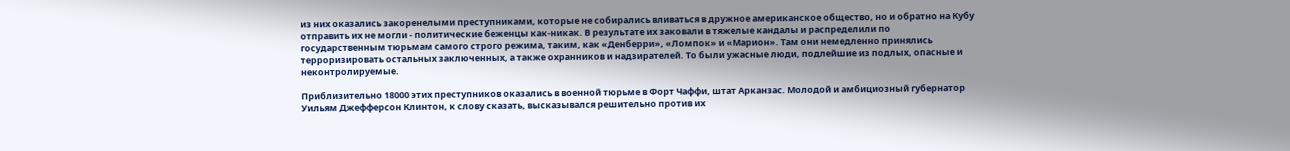из них оказались закоренелыми преступниками, которые не собирались вливаться в дружное американское общество, но и обратно на Кубу отправить их не могли - политические беженцы как-никак. В результате их заковали в тяжелые кандалы и распределили по государственным тюрьмам самого строго режима, таким, как «Денберри», «Ломпок» и «Марион». Там они немедленно принялись терроризировать остальных заключенных, а также охранников и надзирателей. То были ужасные люди, подлейшие из подлых, опасные и неконтролируемые.

Приблизительно 18000 этих преступников оказались в военной тюрьме в Форт Чаффи, штат Арканзас. Молодой и амбициозный губернатор Уильям Джефферсон Клинтон, к слову сказать, высказывался решительно против их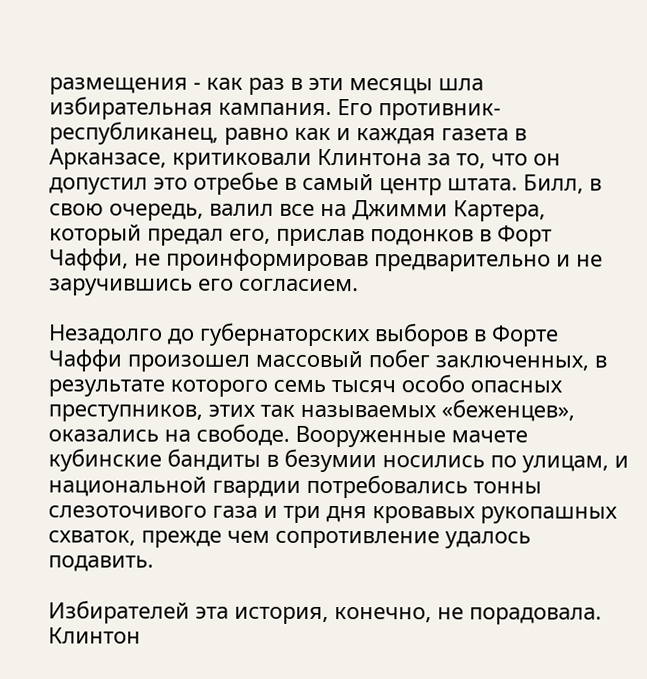размещения - как раз в эти месяцы шла избирательная кампания. Его противник-республиканец, равно как и каждая газета в Арканзасе, критиковали Клинтона за то, что он допустил это отребье в самый центр штата. Билл, в свою очередь, валил все на Джимми Картера, который предал его, прислав подонков в Форт Чаффи, не проинформировав предварительно и не заручившись его согласием.

Незадолго до губернаторских выборов в Форте Чаффи произошел массовый побег заключенных, в результате которого семь тысяч особо опасных преступников, этих так называемых «беженцев», оказались на свободе. Вооруженные мачете кубинские бандиты в безумии носились по улицам, и национальной гвардии потребовались тонны слезоточивого газа и три дня кровавых рукопашных схваток, прежде чем сопротивление удалось подавить.

Избирателей эта история, конечно, не порадовала. Клинтон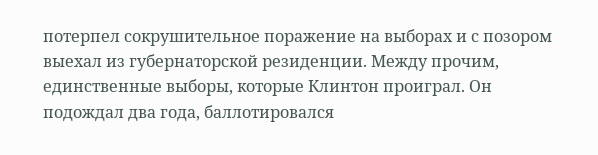потерпел сокрушительное поражение на выборах и с позором выехал из губернаторской резиденции. Между прочим, единственные выборы, которые Клинтон проиграл. Он подождал два года, баллотировался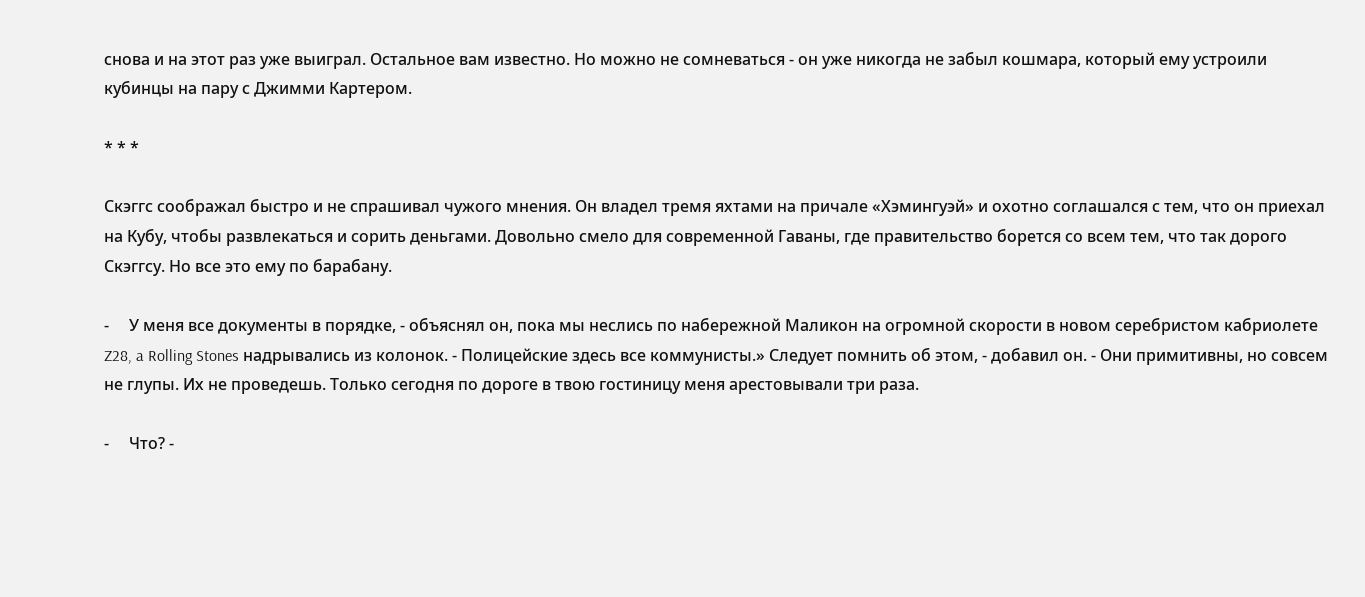снова и на этот раз уже выиграл. Остальное вам известно. Но можно не сомневаться - он уже никогда не забыл кошмара, который ему устроили кубинцы на пару с Джимми Картером.

* * *

Скэггс соображал быстро и не спрашивал чужого мнения. Он владел тремя яхтами на причале «Хэмингуэй» и охотно соглашался с тем, что он приехал на Кубу, чтобы развлекаться и сорить деньгами. Довольно смело для современной Гаваны, где правительство борется со всем тем, что так дорого Скэггсу. Но все это ему по барабану.

-     У меня все документы в порядке, - объяснял он, пока мы неслись по набережной Маликон на огромной скорости в новом серебристом кабриолете Z28, a Rolling Stones надрывались из колонок. - Полицейские здесь все коммунисты.» Следует помнить об этом, - добавил он. - Они примитивны, но совсем не глупы. Их не проведешь. Только сегодня по дороге в твою гостиницу меня арестовывали три раза.

-     Что? -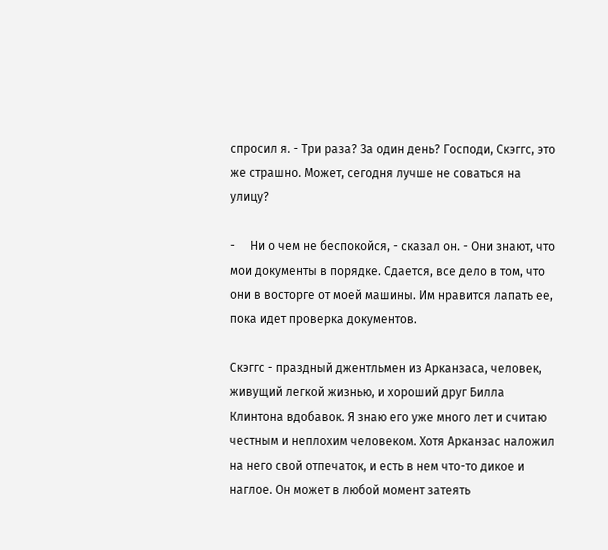спросил я. - Три раза? За один день? Господи, Скэггс, это же страшно. Может, сегодня лучше не соваться на улицу?

-     Ни о чем не беспокойся, - сказал он. - Они знают, что мои документы в порядке. Сдается, все дело в том, что они в восторге от моей машины. Им нравится лапать ее, пока идет проверка документов.

Скэггс - праздный джентльмен из Арканзаса, человек, живущий легкой жизнью, и хороший друг Билла Клинтона вдобавок. Я знаю его уже много лет и считаю честным и неплохим человеком. Хотя Арканзас наложил на него свой отпечаток, и есть в нем что-то дикое и наглое. Он может в любой момент затеять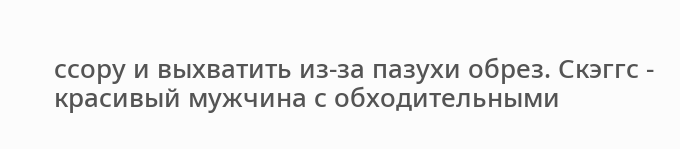ссору и выхватить из-за пазухи обрез. Скэггс - красивый мужчина с обходительными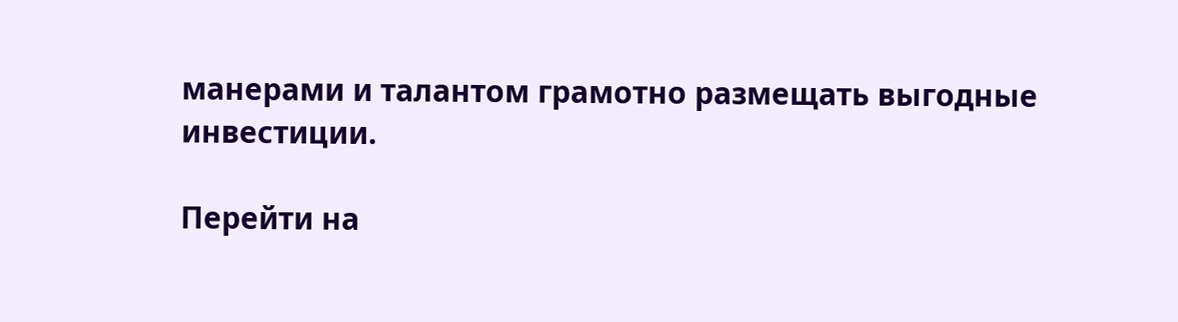манерами и талантом грамотно размещать выгодные инвестиции.

Перейти на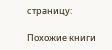страницу:

Похожие книги